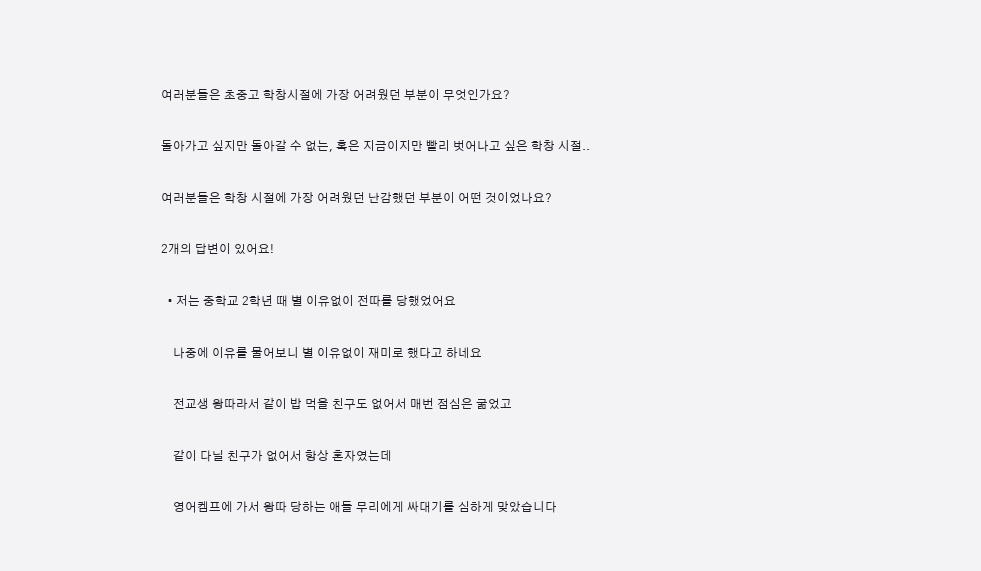여러분들은 초중고 학창시절에 가장 어려웠던 부분이 무엇인가요?

돌아가고 싶지만 돌아갈 수 없는, 혹은 지금이지만 빨리 벗어나고 싶은 학창 시절..

여러분들은 학창 시절에 가장 어려웠던 난감했던 부분이 어떤 것이었나요?

2개의 답변이 있어요!

  • 저는 중학교 2학년 때 별 이유없이 전따를 당했었어요

    나중에 이유를 물어보니 별 이유없이 재미로 했다고 하네요

    전교생 왕따라서 같이 밥 먹을 친구도 없어서 매번 점심은 굶었고

    같이 다닐 친구가 없어서 항상 혼자였는데

    영어켐프에 가서 왕따 당하는 애들 무리에게 싸대기를 심하게 맞았습니다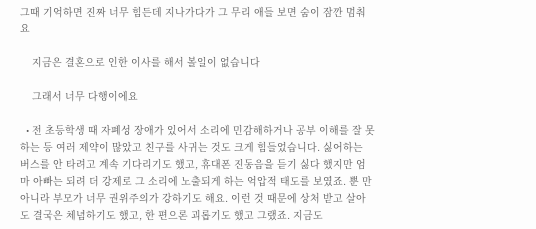그때 기억하면 진짜 너무 힘든데 지나가다가 그 무리 애들 보면 숨이 잠깐 멈춰요

    지금은 결혼으로 인한 이사를 해서 볼일이 없습니다

    그래서 너무 다행이에요

  • 전 초등학생 때 자폐성 장애가 있어서 소리에 민감해하거나 공부 이해를 잘 못 하는 등 여러 제약이 많았고 친구를 사귀는 것도 크게 힘들었습니다. 싫어하는 버스를 안 타려고 계속 기다리기도 했고, 휴대폰 진동음을 듣기 싫다 했지만 엄마 아빠는 되려 더 강제로 그 소리에 노출되게 하는 억압적 태도를 보였죠. 뿐 만 아니라 부모가 너무 권위주의가 강하기도 해요. 이런 것 때문에 상처 받고 살아도 결국은 체념하기도 했고, 한 편으론 괴롭기도 했고 그랬죠. 지금도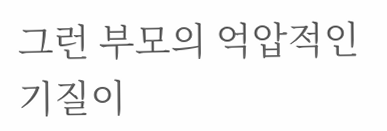그런 부모의 억압적인 기질이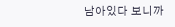남아있다 보니까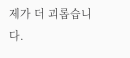제가 더 괴롭습니다.